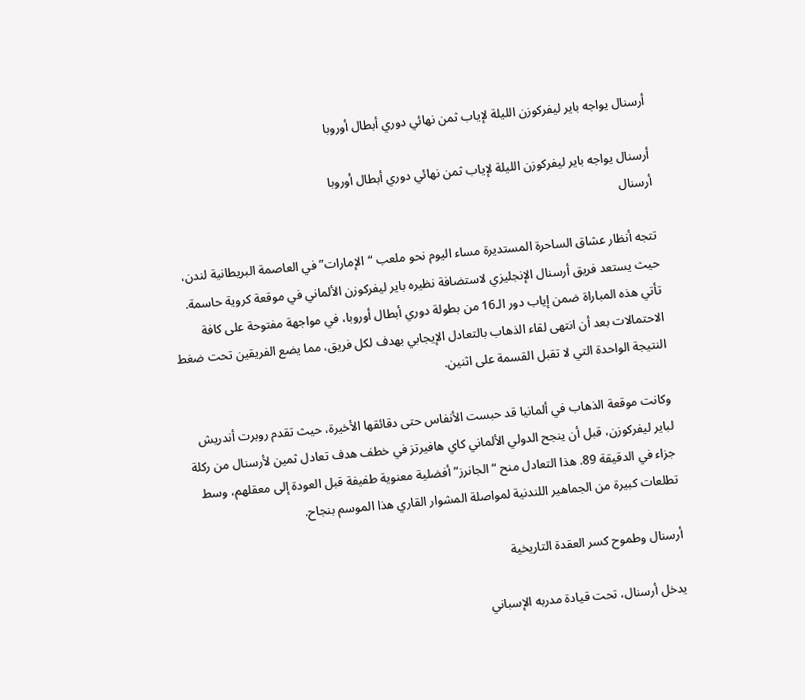أرسنال يواجه باير ليفركوزن الليلة لإياب ثمن نهائي دوري أبطال أوروبا

أرسنال يواجه باير ليفركوزن الليلة لإياب ثمن نهائي دوري أبطال أوروبا
أرسنال

تتجه أنظار عشاق الساحرة المستديرة مساء اليوم نحو ملعب “الإمارات” في العاصمة البريطانية لندن، حيث يستعد فريق أرسنال الإنجليزي لاستضافة نظيره باير ليفركوزن الألماني في موقعة كروية حاسمة. تأتي هذه المباراة ضمن إياب دور الـ16 من بطولة دوري أبطال أوروبا، في مواجهة مفتوحة على كافة الاحتمالات بعد أن انتهى لقاء الذهاب بالتعادل الإيجابي بهدف لكل فريق، مما يضع الفريقين تحت ضغط النتيجة الواحدة التي لا تقبل القسمة على اثنين.

وكانت موقعة الذهاب في ألمانيا قد حبست الأنفاس حتى دقائقها الأخيرة، حيث تقدم روبرت أندريش لباير ليفركوزن، قبل أن ينجح الدولي الألماني كاي هافيرتز في خطف هدف تعادل ثمين لأرسنال من ركلة جزاء في الدقيقة 89. هذا التعادل منح “الجانرز” أفضلية معنوية طفيفة قبل العودة إلى معقلهم، وسط تطلعات كبيرة من الجماهير اللندنية لمواصلة المشوار القاري هذا الموسم بنجاح.

أرسنال وطموح كسر العقدة التاريخية

يدخل أرسنال، تحت قيادة مدربه الإسباني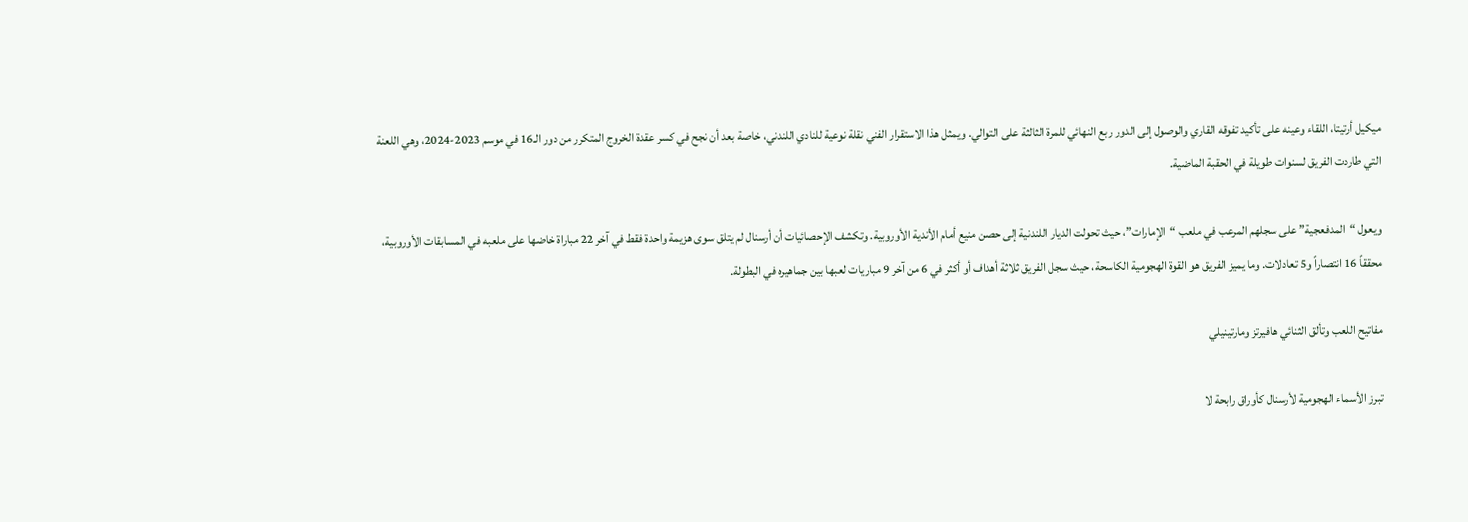ميكيل أرتيتا، اللقاء وعينه على تأكيد تفوقه القاري والوصول إلى الدور ربع النهائي للمرة الثالثة على التوالي. ويمثل هذا الاستقرار الفني نقلة نوعية للنادي اللندني، خاصة بعد أن نجح في كسر عقدة الخروج المتكرر من دور الـ16 في موسم 2023-2024، وهي اللعنة التي طاردت الفريق لسنوات طويلة في الحقبة الماضية.

ويعول “المدفعجية” على سجلهم المرعب في ملعب “الإمارات”، حيث تحولت الديار اللندنية إلى حصن منيع أمام الأندية الأوروبية. وتكشف الإحصائيات أن أرسنال لم يتلق سوى هزيمة واحدة فقط في آخر 22 مباراة خاضها على ملعبه في المسابقات الأوروبية، محققاً 16 انتصاراً و5 تعادلات. وما يميز الفريق هو القوة الهجومية الكاسحة، حيث سجل الفريق ثلاثة أهداف أو أكثر في 6 من آخر 9 مباريات لعبها بين جماهيره في البطولة.

مفاتيح اللعب وتألق الثنائي هافيرتز ومارتينيلي

تبرز الأسماء الهجومية لأرسنال كأوراق رابحة لا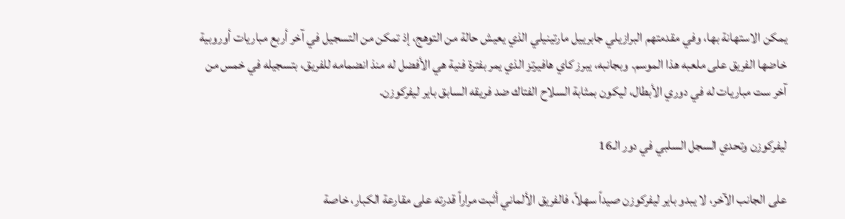يمكن الاستهانة بها، وفي مقدمتهم البرازيلي جابرييل مارتينيلي الذي يعيش حالة من التوهج، إذ تمكن من التسجيل في آخر أربع مباريات أوروبية خاضها الفريق على ملعبه هذا الموسم. وبجانبه، يبرز كاي هافيرتز الذي يمر بفترة فنية هي الأفضل له منذ انضمامه للفريق، بتسجيله في خمس من آخر ست مباريات له في دوري الأبطال، ليكون بمثابة السلاح الفتاك ضد فريقه السابق باير ليفركوزن.

ليفركوزن وتحدي السجل السلبي في دور الـ16

على الجانب الآخر، لا يبدو باير ليفركوزن صيداً سهلاً، فالفريق الألماني أثبت مراراً قدرته على مقارعة الكبار، خاصة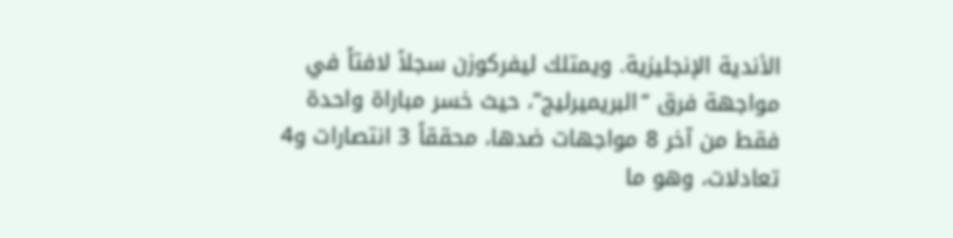الأندية الإنجليزية. ويمتلك ليفركوزن سجلاً لافتاً في مواجهة فرق “البريميرليج”، حيث خسر مباراة واحدة فقط من آخر 8 مواجهات ضدها، محققاً 3 انتصارات و4 تعادلات، وهو ما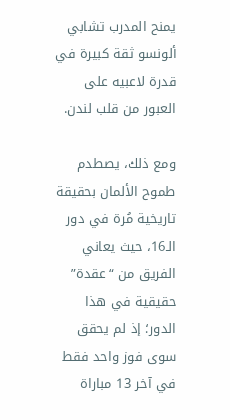يمنح المدرب تشابي ألونسو ثقة كبيرة في قدرة لاعبيه على العبور من قلب لندن.

ومع ذلك، يصطدم طموح الألمان بحقيقة تاريخية مُرة في دور الـ16، حيث يعاني الفريق من “عقدة” حقيقية في هذا الدور؛ إذ لم يحقق سوى فوز واحد فقط في آخر 13 مباراة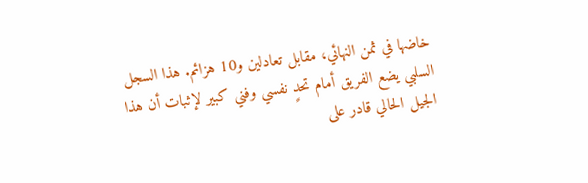خاضها في ثمن النهائي، مقابل تعادلين و10 هزائم. هذا السجل السلبي يضع الفريق أمام تحدٍ نفسي وفني كبير لإثبات أن هذا الجيل الحالي قادر على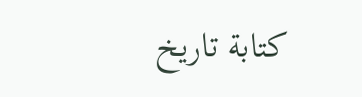كتابة تاريخ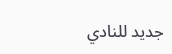جديد للنادي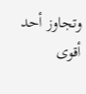وتجاوز أحد أقوى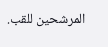المرشحين للقب.